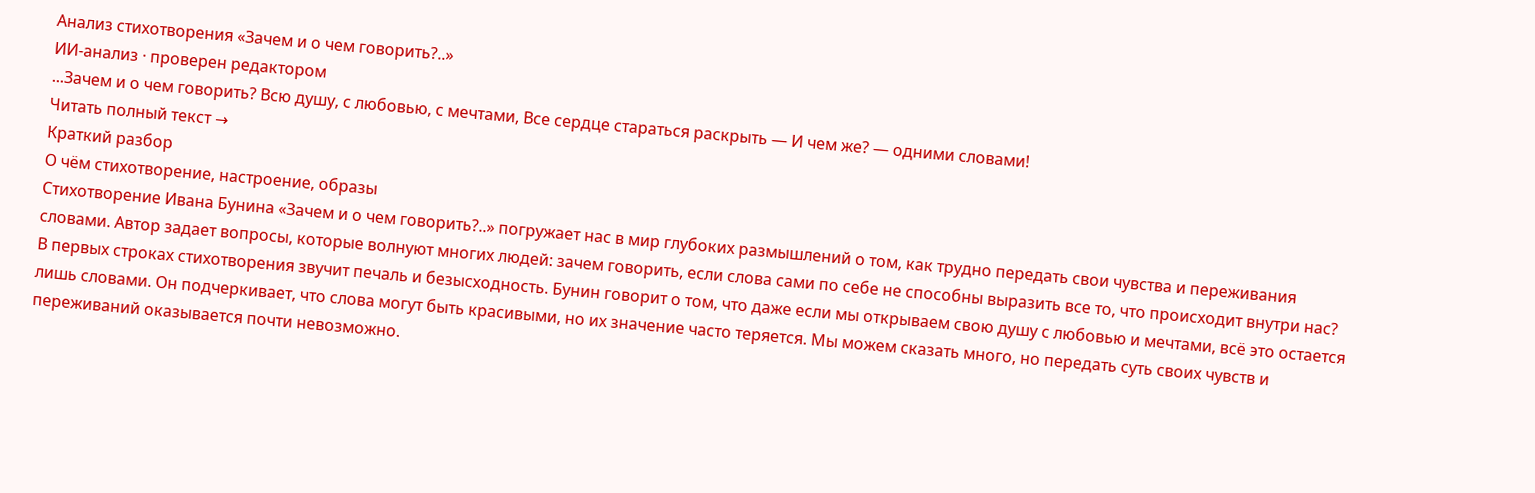Анализ стихотворения «Зачем и о чем говорить?..»
ИИ-анализ · проверен редактором
...Зачем и о чем говорить? Всю душу, с любовью, с мечтами, Все сердце стараться раскрыть — И чем же? — одними словами!
Читать полный текст →
Краткий разбор
О чём стихотворение, настроение, образы
Стихотворение Ивана Бунина «Зачем и о чем говорить?..» погружает нас в мир глубоких размышлений о том, как трудно передать свои чувства и переживания словами. Автор задает вопросы, которые волнуют многих людей: зачем говорить, если слова сами по себе не способны выразить все то, что происходит внутри нас?
В первых строках стихотворения звучит печаль и безысходность. Бунин говорит о том, что даже если мы открываем свою душу с любовью и мечтами, всё это остается лишь словами. Он подчеркивает, что слова могут быть красивыми, но их значение часто теряется. Мы можем сказать много, но передать суть своих чувств и переживаний оказывается почти невозможно.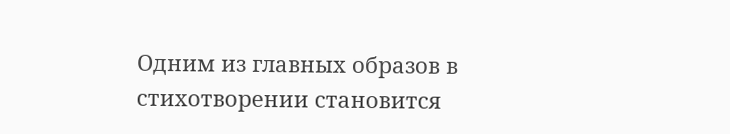Одним из главных образов в стихотворении становится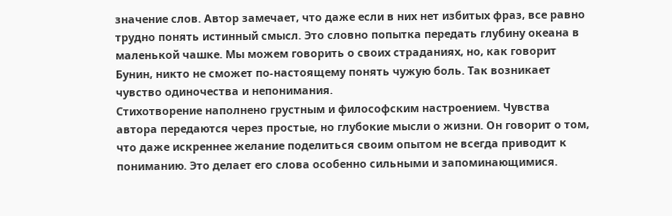значение слов. Автор замечает, что даже если в них нет избитых фраз, все равно трудно понять истинный смысл. Это словно попытка передать глубину океана в маленькой чашке. Мы можем говорить о своих страданиях, но, как говорит Бунин, никто не сможет по-настоящему понять чужую боль. Так возникает чувство одиночества и непонимания.
Стихотворение наполнено грустным и философским настроением. Чувства автора передаются через простые, но глубокие мысли о жизни. Он говорит о том, что даже искреннее желание поделиться своим опытом не всегда приводит к пониманию. Это делает его слова особенно сильными и запоминающимися.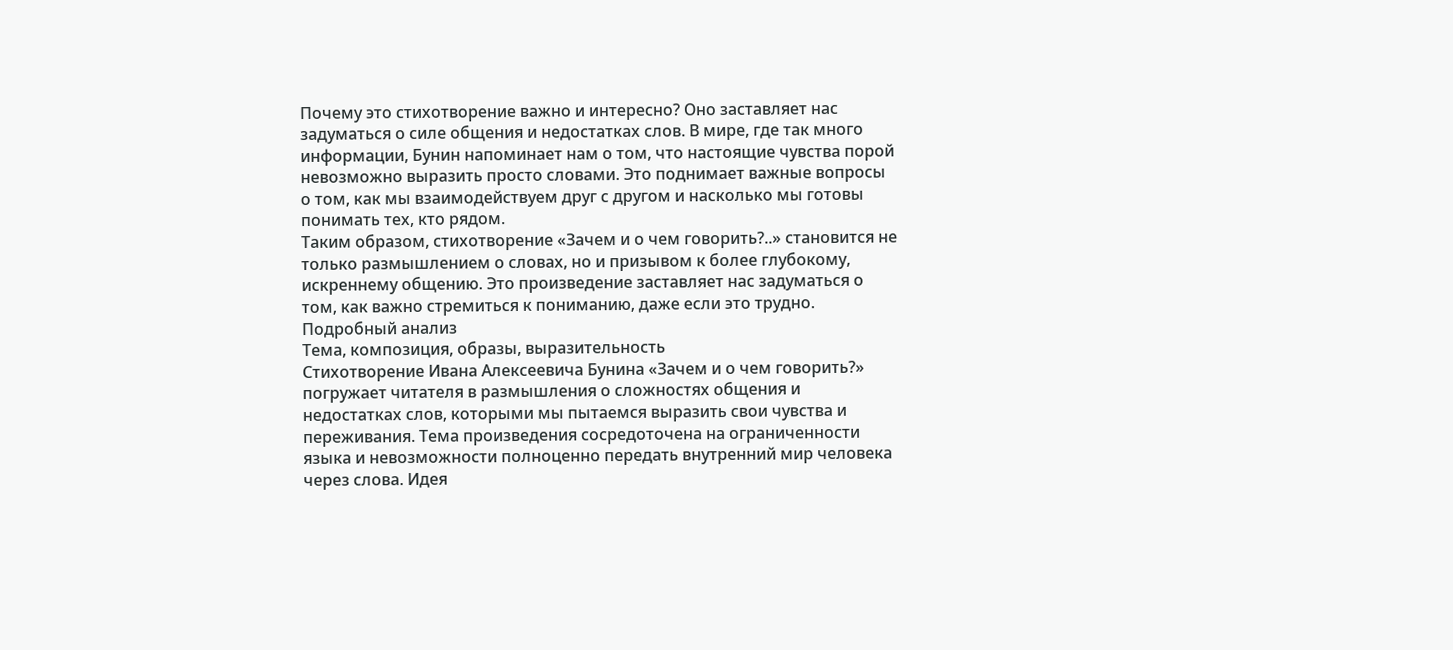Почему это стихотворение важно и интересно? Оно заставляет нас задуматься о силе общения и недостатках слов. В мире, где так много информации, Бунин напоминает нам о том, что настоящие чувства порой невозможно выразить просто словами. Это поднимает важные вопросы о том, как мы взаимодействуем друг с другом и насколько мы готовы понимать тех, кто рядом.
Таким образом, стихотворение «Зачем и о чем говорить?..» становится не только размышлением о словах, но и призывом к более глубокому, искреннему общению. Это произведение заставляет нас задуматься о том, как важно стремиться к пониманию, даже если это трудно.
Подробный анализ
Тема, композиция, образы, выразительность
Стихотворение Ивана Алексеевича Бунина «Зачем и о чем говорить?» погружает читателя в размышления о сложностях общения и недостатках слов, которыми мы пытаемся выразить свои чувства и переживания. Тема произведения сосредоточена на ограниченности языка и невозможности полноценно передать внутренний мир человека через слова. Идея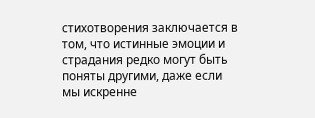стихотворения заключается в том, что истинные эмоции и страдания редко могут быть поняты другими, даже если мы искренне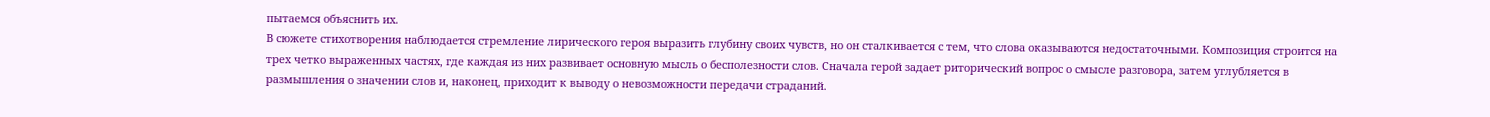пытаемся объяснить их.
В сюжете стихотворения наблюдается стремление лирического героя выразить глубину своих чувств, но он сталкивается с тем, что слова оказываются недостаточными. Композиция строится на трех четко выраженных частях, где каждая из них развивает основную мысль о бесполезности слов. Сначала герой задает риторический вопрос о смысле разговора, затем углубляется в размышления о значении слов и, наконец, приходит к выводу о невозможности передачи страданий.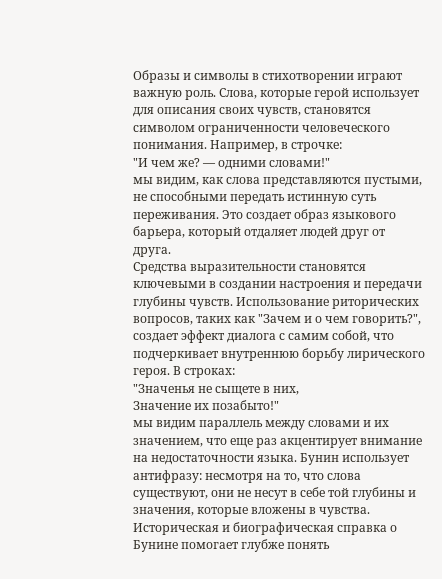Образы и символы в стихотворении играют важную роль. Слова, которые герой использует для описания своих чувств, становятся символом ограниченности человеческого понимания. Например, в строчке:
"И чем же? — одними словами!"
мы видим, как слова представляются пустыми, не способными передать истинную суть переживания. Это создает образ языкового барьера, который отдаляет людей друг от друга.
Средства выразительности становятся ключевыми в создании настроения и передачи глубины чувств. Использование риторических вопросов, таких как "Зачем и о чем говорить?", создает эффект диалога с самим собой, что подчеркивает внутреннюю борьбу лирического героя. В строках:
"Значенья не сыщете в них,
Значение их позабыто!"
мы видим параллель между словами и их значением, что еще раз акцентирует внимание на недостаточности языка. Бунин использует антифразу: несмотря на то, что слова существуют, они не несут в себе той глубины и значения, которые вложены в чувства.
Историческая и биографическая справка о Бунине помогает глубже понять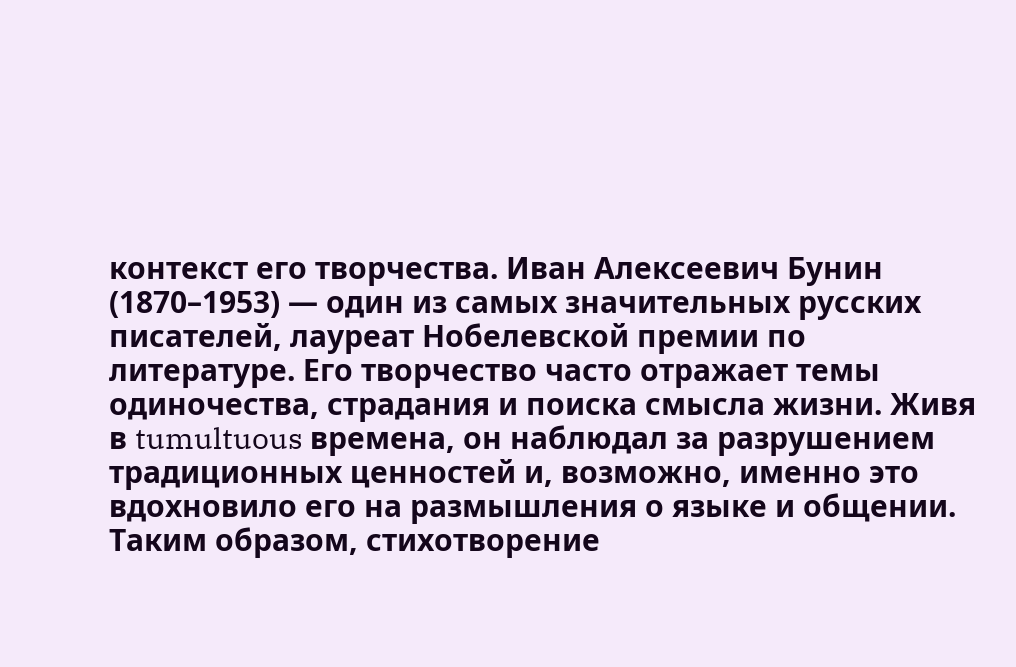контекст его творчества. Иван Алексеевич Бунин (1870–1953) — один из самых значительных русских писателей, лауреат Нобелевской премии по литературе. Его творчество часто отражает темы одиночества, страдания и поиска смысла жизни. Живя в tumultuous времена, он наблюдал за разрушением традиционных ценностей и, возможно, именно это вдохновило его на размышления о языке и общении.
Таким образом, стихотворение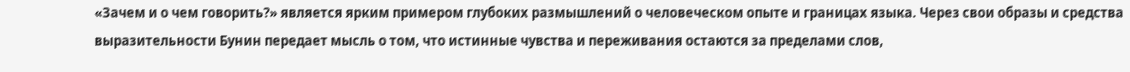«Зачем и о чем говорить?» является ярким примером глубоких размышлений о человеческом опыте и границах языка. Через свои образы и средства выразительности Бунин передает мысль о том, что истинные чувства и переживания остаются за пределами слов,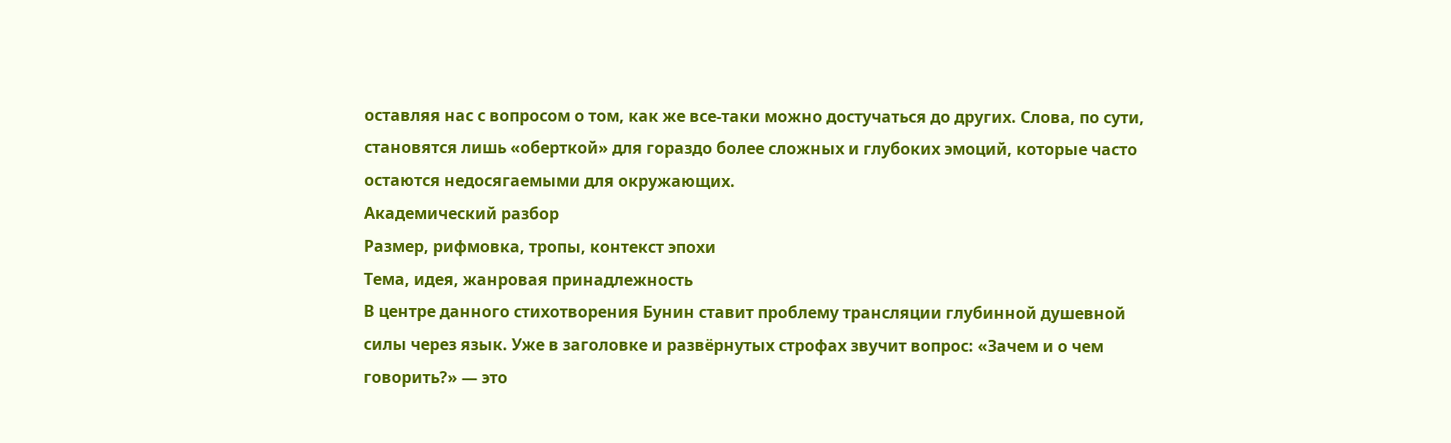оставляя нас с вопросом о том, как же все-таки можно достучаться до других. Слова, по сути, становятся лишь «оберткой» для гораздо более сложных и глубоких эмоций, которые часто остаются недосягаемыми для окружающих.
Академический разбор
Размер, рифмовка, тропы, контекст эпохи
Тема, идея, жанровая принадлежность
В центре данного стихотворения Бунин ставит проблему трансляции глубинной душевной силы через язык. Уже в заголовке и развёрнутых строфах звучит вопрос: «Зачем и о чем говорить?» — это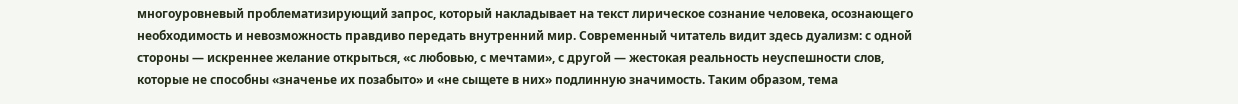многоуровневый проблематизирующий запрос, который накладывает на текст лирическое сознание человека, осознающего необходимость и невозможность правдиво передать внутренний мир. Современный читатель видит здесь дуализм: с одной стороны — искреннее желание открыться, «с любовью, с мечтами», с другой — жестокая реальность неуспешности слов, которые не способны «значенье их позабыто» и «не сыщете в них» подлинную значимость. Таким образом, тема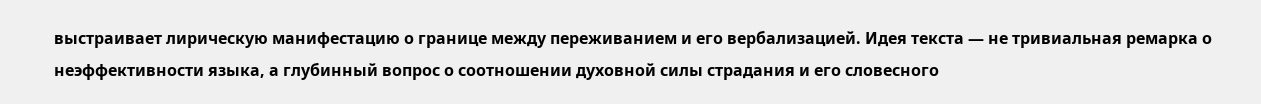выстраивает лирическую манифестацию о границе между переживанием и его вербализацией. Идея текста — не тривиальная ремарка о неэффективности языка, а глубинный вопрос о соотношении духовной силы страдания и его словесного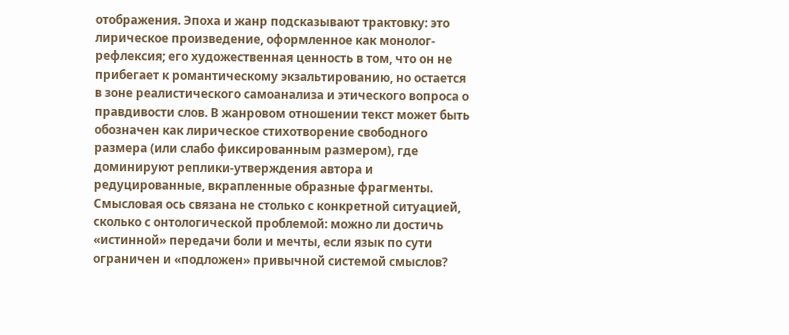отображения. Эпоха и жанр подсказывают трактовку: это лирическое произведение, оформленное как монолог-рефлексия; его художественная ценность в том, что он не прибегает к романтическому экзальтированию, но остается в зоне реалистического самоанализа и этического вопроса о правдивости слов. В жанровом отношении текст может быть обозначен как лирическое стихотворение свободного размера (или слабо фиксированным размером), где доминируют реплики-утверждения автора и редуцированные, вкрапленные образные фрагменты.
Смысловая ось связана не столько с конкретной ситуацией, сколько с онтологической проблемой: можно ли достичь «истинной» передачи боли и мечты, если язык по сути ограничен и «подложен» привычной системой смыслов?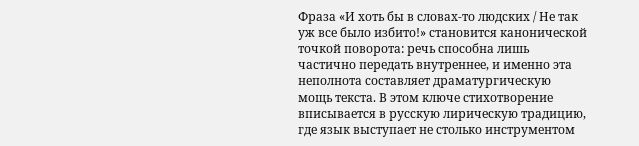Фраза «И хоть бы в словах-то людских / Не так уж все было избито!» становится канонической точкой поворота: речь способна лишь частично передать внутреннее, и именно эта неполнота составляет драматургическую мощь текста. В этом ключе стихотворение вписывается в русскую лирическую традицию, где язык выступает не столько инструментом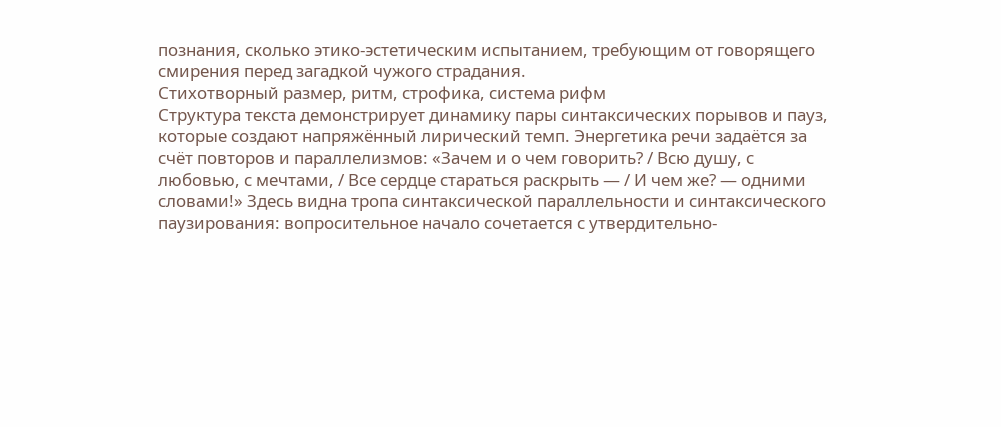познания, сколько этико-эстетическим испытанием, требующим от говорящего смирения перед загадкой чужого страдания.
Стихотворный размер, ритм, строфика, система рифм
Структура текста демонстрирует динамику пары синтаксических порывов и пауз, которые создают напряжённый лирический темп. Энергетика речи задаётся за счёт повторов и параллелизмов: «Зачем и о чем говорить? / Всю душу, с любовью, с мечтами, / Все сердце стараться раскрыть — / И чем же? — одними словами!» Здесь видна тропа синтаксической параллельности и синтаксического паузирования: вопросительное начало сочетается с утвердительно-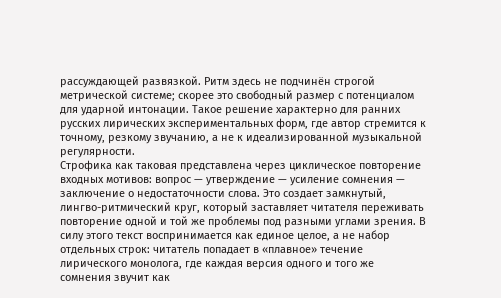рассуждающей развязкой. Ритм здесь не подчинён строгой метрической системе; скорее это свободный размер с потенциалом для ударной интонации. Такое решение характерно для ранних русских лирических экспериментальных форм, где автор стремится к точному, резкому звучанию, а не к идеализированной музыкальной регулярности.
Строфика как таковая представлена через циклическое повторение входных мотивов: вопрос — утверждение — усиление сомнения — заключение о недостаточности слова. Это создает замкнутый, лингво-ритмический круг, который заставляет читателя переживать повторение одной и той же проблемы под разными углами зрения. В силу этого текст воспринимается как единое целое, а не набор отдельных строк: читатель попадает в «плавное» течение лирического монолога, где каждая версия одного и того же сомнения звучит как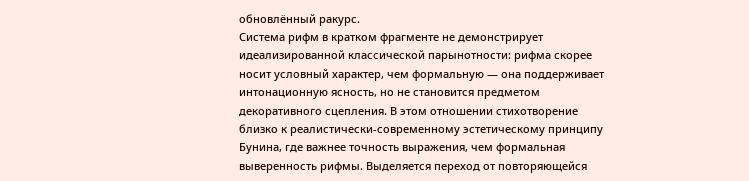обновлённый ракурс.
Система рифм в кратком фрагменте не демонстрирует идеализированной классической парынотности: рифма скорее носит условный характер, чем формальную — она поддерживает интонационную ясность, но не становится предметом декоративного сцепления. В этом отношении стихотворение близко к реалистически-современному эстетическому принципу Бунина, где важнее точность выражения, чем формальная выверенность рифмы. Выделяется переход от повторяющейся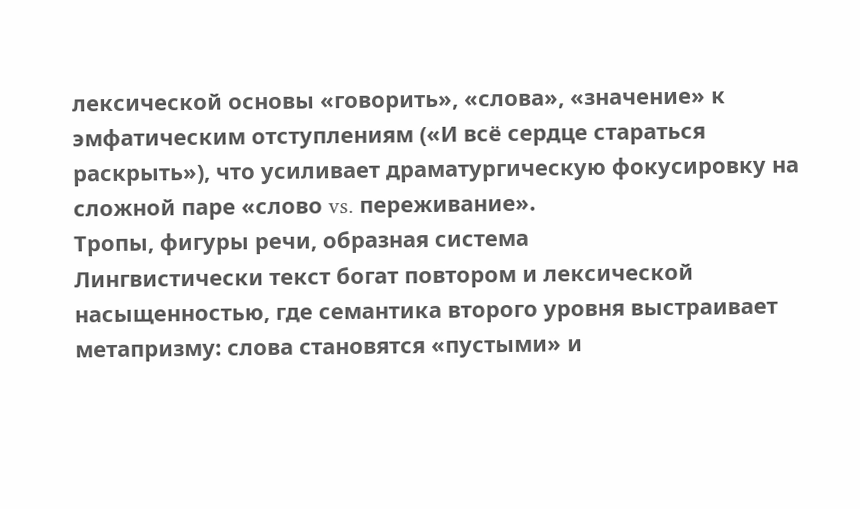лексической основы «говорить», «слова», «значение» к эмфатическим отступлениям («И всё сердце стараться раскрыть»), что усиливает драматургическую фокусировку на сложной паре «слово vs. переживание».
Тропы, фигуры речи, образная система
Лингвистически текст богат повтором и лексической насыщенностью, где семантика второго уровня выстраивает метапризму: слова становятся «пустыми» и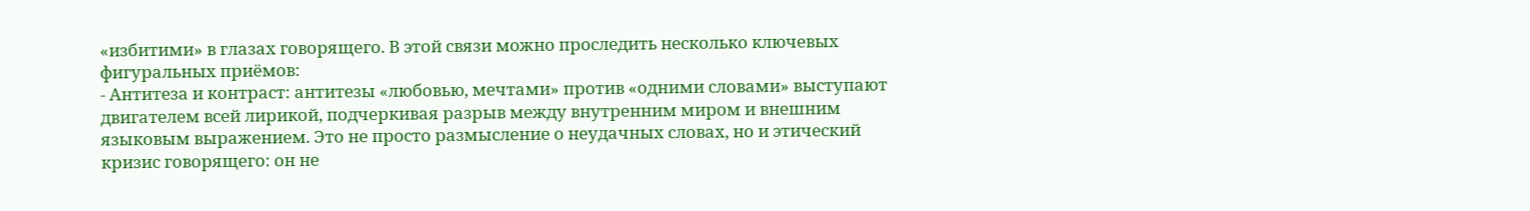«избитими» в глазах говорящего. В этой связи можно проследить несколько ключевых фигуральных приёмов:
- Антитеза и контраст: антитезы «любовью, мечтами» против «одними словами» выступают двигателем всей лирикой, подчеркивая разрыв между внутренним миром и внешним языковым выражением. Это не просто размысление о неудачных словах, но и этический кризис говорящего: он не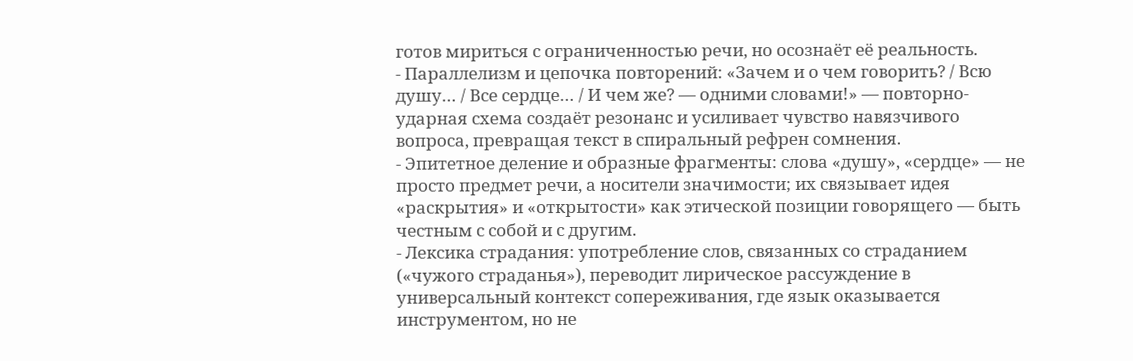готов мириться с ограниченностью речи, но осознаёт её реальность.
- Параллелизм и цепочка повторений: «Зачем и о чем говорить? / Всю душу… / Все сердце… / И чем же? — одними словами!» — повторно-ударная схема создаёт резонанс и усиливает чувство навязчивого вопроса, превращая текст в спиральный рефрен сомнения.
- Эпитетное деление и образные фрагменты: слова «душу», «сердце» — не просто предмет речи, а носители значимости; их связывает идея «раскрытия» и «открытости» как этической позиции говорящего — быть честным с собой и с другим.
- Лексика страдания: употребление слов, связанных со страданием («чужого страданья»), переводит лирическое рассуждение в универсальный контекст сопереживания, где язык оказывается инструментом, но не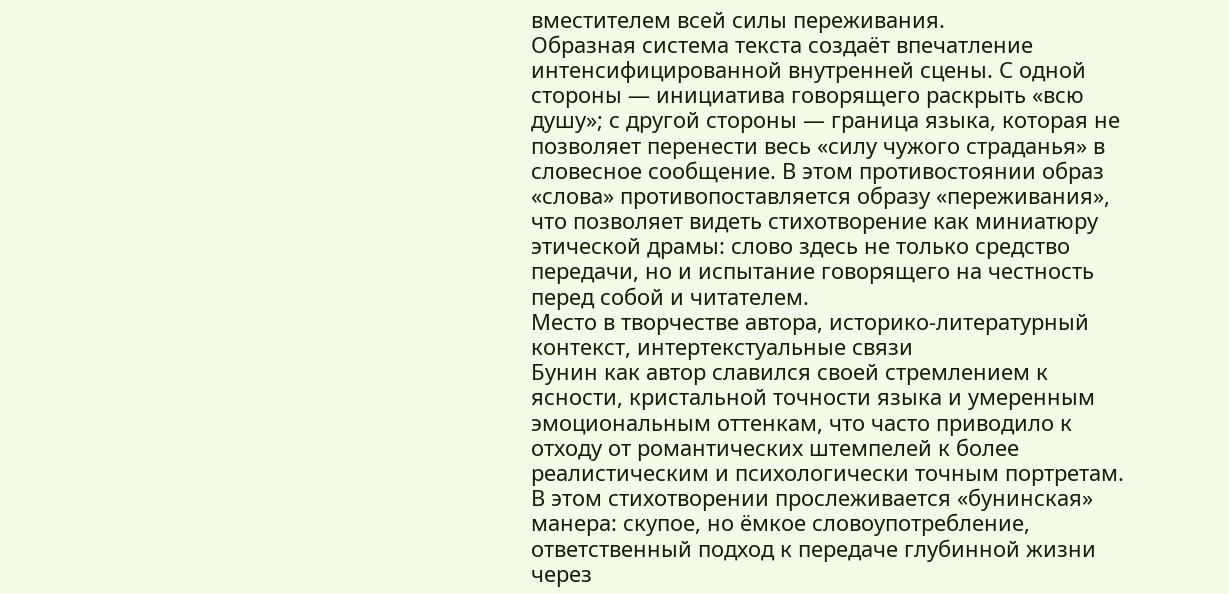вместителем всей силы переживания.
Образная система текста создаёт впечатление интенсифицированной внутренней сцены. С одной стороны — инициатива говорящего раскрыть «всю душу»; с другой стороны — граница языка, которая не позволяет перенести весь «силу чужого страданья» в словесное сообщение. В этом противостоянии образ «слова» противопоставляется образу «переживания», что позволяет видеть стихотворение как миниатюру этической драмы: слово здесь не только средство передачи, но и испытание говорящего на честность перед собой и читателем.
Место в творчестве автора, историко-литературный контекст, интертекстуальные связи
Бунин как автор славился своей стремлением к ясности, кристальной точности языка и умеренным эмоциональным оттенкам, что часто приводило к отходу от романтических штемпелей к более реалистическим и психологически точным портретам. В этом стихотворении прослеживается «бунинская» манера: скупое, но ёмкое словоупотребление, ответственный подход к передаче глубинной жизни через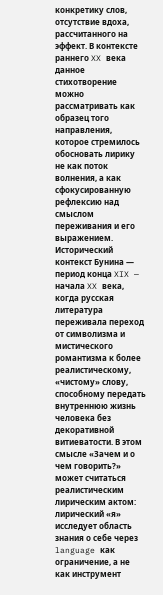конкретику слов, отсутствие вдоха, рассчитанного на эффект. В контексте раннего XX века данное стихотворение можно рассматривать как образец того направления, которое стремилось обосновать лирику не как поток волнения, а как сфокусированную рефлексию над смыслом переживания и его выражением.
Исторический контекст Бунина — период конца XIX — начала XX века, когда русская литература переживала переход от символизма и мистического романтизма к более реалистическому, «чистому» слову, способному передать внутреннюю жизнь человека без декоративной витиеватости. В этом смысле «Зачем и о чем говорить?» может считаться реалистическим лирическим актом: лирический «я» исследует область знания о себе через language как ограничение, а не как инструмент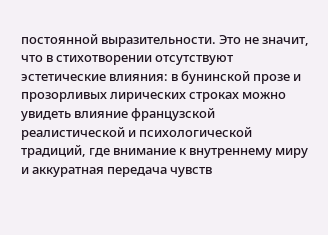постоянной выразительности. Это не значит, что в стихотворении отсутствуют эстетические влияния: в бунинской прозе и прозорливых лирических строках можно увидеть влияние французской реалистической и психологической традиций, где внимание к внутреннему миру и аккуратная передача чувств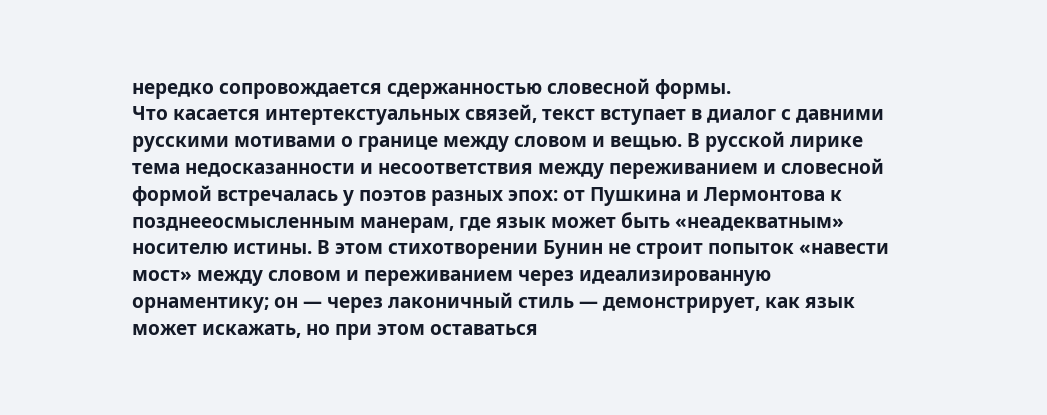нередко сопровождается сдержанностью словесной формы.
Что касается интертекстуальных связей, текст вступает в диалог с давними русскими мотивами о границе между словом и вещью. В русской лирике тема недосказанности и несоответствия между переживанием и словесной формой встречалась у поэтов разных эпох: от Пушкина и Лермонтова к позднееосмысленным манерам, где язык может быть «неадекватным» носителю истины. В этом стихотворении Бунин не строит попыток «навести мост» между словом и переживанием через идеализированную орнаментику; он — через лаконичный стиль — демонстрирует, как язык может искажать, но при этом оставаться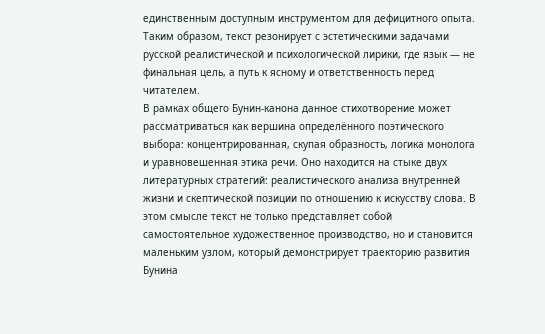единственным доступным инструментом для дефицитного опыта. Таким образом, текст резонирует с эстетическими задачами русской реалистической и психологической лирики, где язык — не финальная цель, а путь к ясному и ответственность перед читателем.
В рамках общего Бунин-канона данное стихотворение может рассматриваться как вершина определённого поэтического выбора: концентрированная, скупая образность, логика монолога и уравновешенная этика речи. Оно находится на стыке двух литературных стратегий: реалистического анализа внутренней жизни и скептической позиции по отношению к искусству слова. В этом смысле текст не только представляет собой самостоятельное художественное производство, но и становится маленьким узлом, который демонстрирует траекторию развития Бунина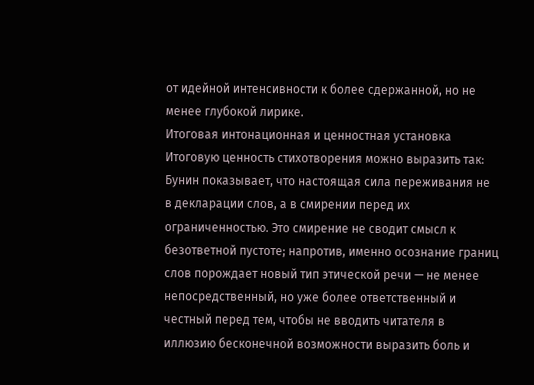от идейной интенсивности к более сдержанной, но не менее глубокой лирике.
Итоговая интонационная и ценностная установка
Итоговую ценность стихотворения можно выразить так: Бунин показывает, что настоящая сила переживания не в декларации слов, а в смирении перед их ограниченностью. Это смирение не сводит смысл к безответной пустоте; напротив, именно осознание границ слов порождает новый тип этической речи — не менее непосредственный, но уже более ответственный и честный перед тем, чтобы не вводить читателя в иллюзию бесконечной возможности выразить боль и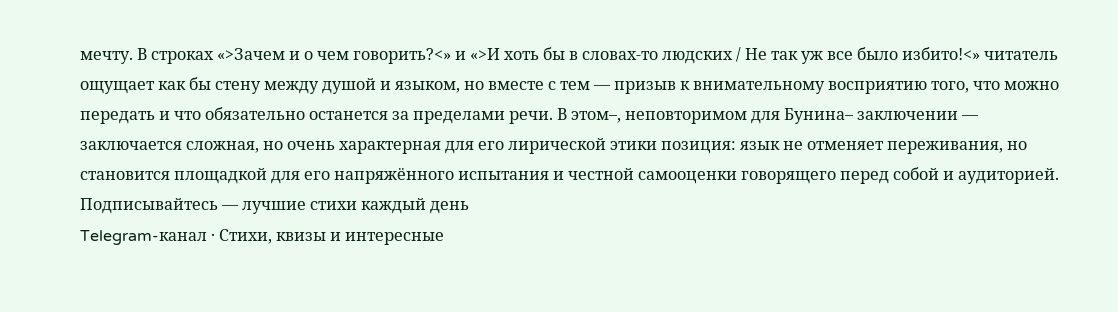мечту. В строках «>Зачем и о чем говорить?<» и «>И хоть бы в словах-то людских / Не так уж все было избито!<» читатель ощущает как бы стену между душой и языком, но вместе с тем — призыв к внимательному восприятию того, что можно передать и что обязательно останется за пределами речи. В этом–, неповторимом для Бунина– заключении — заключается сложная, но очень характерная для его лирической этики позиция: язык не отменяет переживания, но становится площадкой для его напряжённого испытания и честной самооценки говорящего перед собой и аудиторией.
Подписывайтесь — лучшие стихи каждый день
Telegram-канал · Стихи, квизы и интересные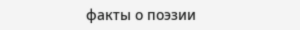факты о поэзии